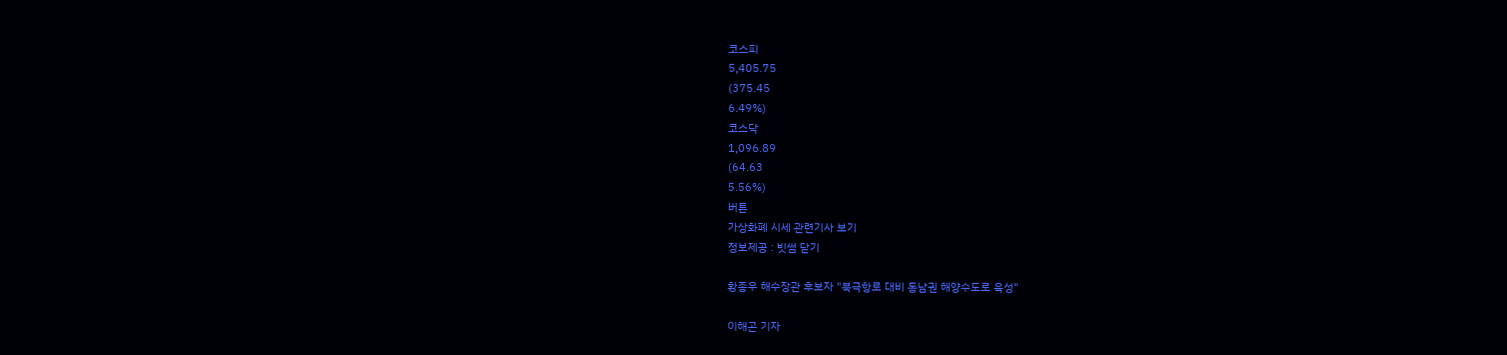코스피
5,405.75
(375.45
6.49%)
코스닥
1,096.89
(64.63
5.56%)
버튼
가상화폐 시세 관련기사 보기
정보제공 : 빗썸 닫기

황종우 해수장관 후보자 "북극항로 대비 동남권 해양수도로 육성"

이해곤 기자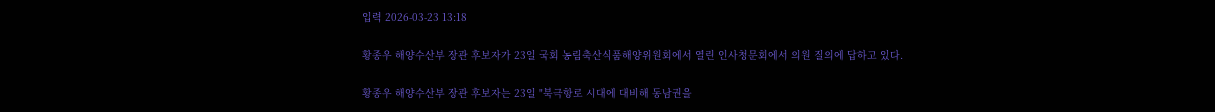입력 2026-03-23 13:18

황종우 해양수산부 장관 후보자가 23일 국회 농림축산식품해양위원회에서 열린 인사청문회에서 의원 질의에 답하고 있다.

황종우 해양수산부 장관 후보자는 23일 "북극항로 시대에 대비해 동남권을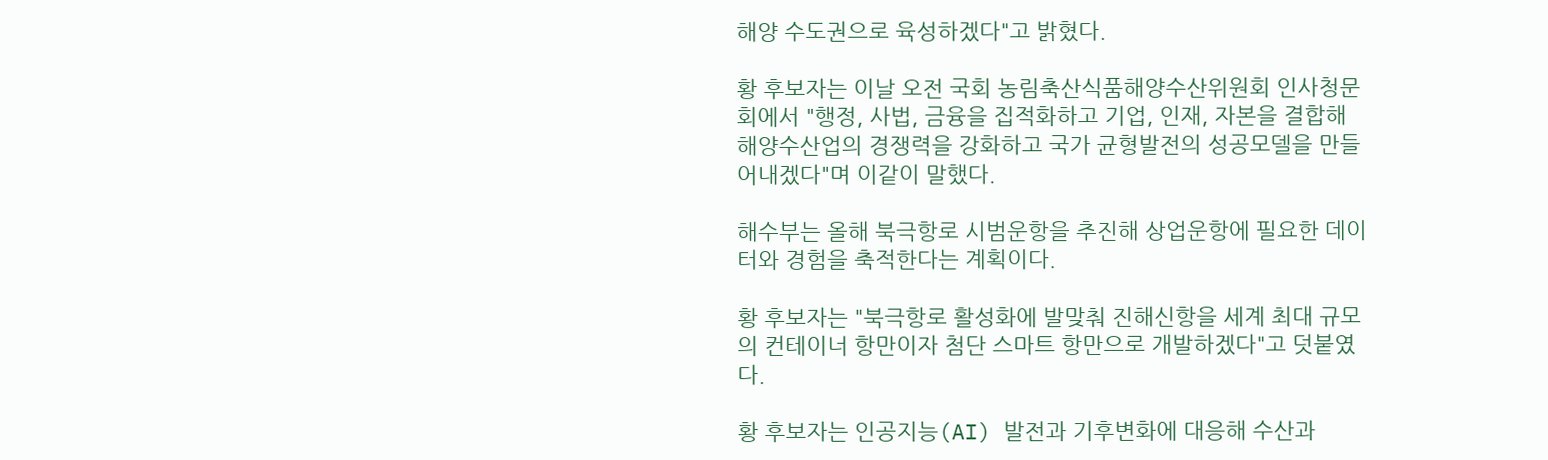해양 수도권으로 육성하겠다"고 밝혔다.

황 후보자는 이날 오전 국회 농림축산식품해양수산위원회 인사청문회에서 "행정, 사법, 금융을 집적화하고 기업, 인재, 자본을 결합해 해양수산업의 경쟁력을 강화하고 국가 균형발전의 성공모델을 만들어내겠다"며 이같이 말했다.

해수부는 올해 북극항로 시범운항을 추진해 상업운항에 필요한 데이터와 경험을 축적한다는 계획이다.

황 후보자는 "북극항로 활성화에 발맞춰 진해신항을 세계 최대 규모의 컨테이너 항만이자 첨단 스마트 항만으로 개발하겠다"고 덧붙였다.

황 후보자는 인공지능(AI) 발전과 기후변화에 대응해 수산과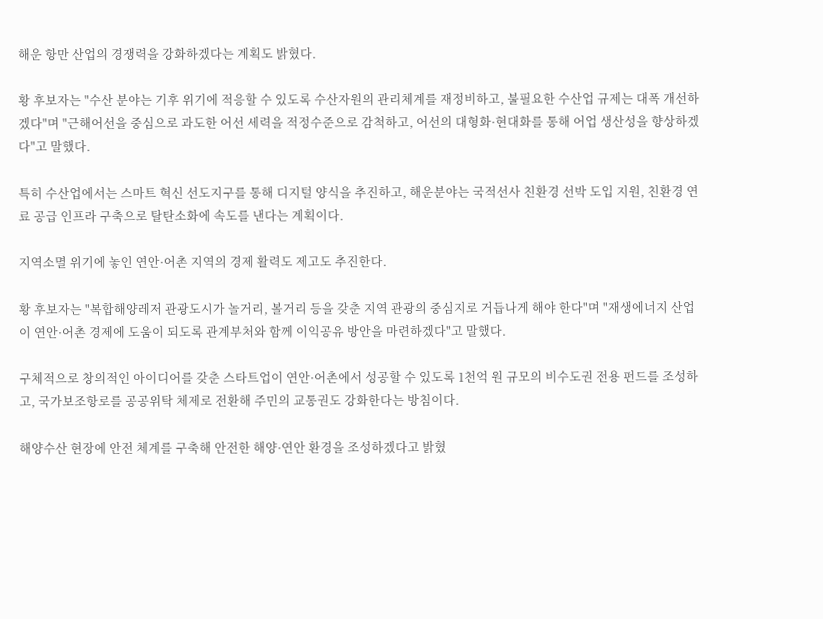해운 항만 산업의 경쟁력을 강화하겠다는 계획도 밝혔다.

황 후보자는 "수산 분야는 기후 위기에 적응할 수 있도록 수산자원의 관리체계를 재정비하고, 불필요한 수산업 규제는 대폭 개선하겠다"며 "근해어선을 중심으로 과도한 어선 세력을 적정수준으로 감척하고, 어선의 대형화·현대화를 통해 어업 생산성을 향상하겠다"고 말했다.

특히 수산업에서는 스마트 혁신 선도지구를 통해 디지털 양식을 추진하고, 해운분야는 국적선사 친환경 선박 도입 지원, 친환경 연료 공급 인프라 구축으로 탈탄소화에 속도를 낸다는 계획이다.

지역소멸 위기에 놓인 연안·어촌 지역의 경제 활력도 제고도 추진한다.

황 후보자는 "복합해양레저 관광도시가 놀거리, 볼거리 등을 갖춘 지역 관광의 중심지로 거듭나게 해야 한다"며 "재생에너지 산업이 연안·어촌 경제에 도움이 되도록 관계부처와 함께 이익공유 방안을 마련하겠다"고 말했다.

구체적으로 창의적인 아이디어를 갖춘 스타트업이 연안·어촌에서 성공할 수 있도록 1천억 원 규모의 비수도권 전용 펀드를 조성하고, 국가보조항로를 공공위탁 체제로 전환해 주민의 교통권도 강화한다는 방침이다.

해양수산 현장에 안전 체계를 구축해 안전한 해양·연안 환경을 조성하겠다고 밝혔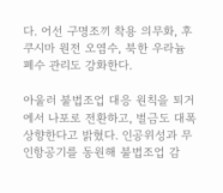다. 어선 구명조끼 착용 의무화, 후쿠시마 원전 오염수, 북한 우라늄 폐수 관리도 강화한다.

아울러 불법조업 대응 원칙을 퇴거에서 나포로 전환하고, 벌금도 대폭 상향한다고 밝혔다. 인공위성과 무인항공기를 동원해 불법조업 감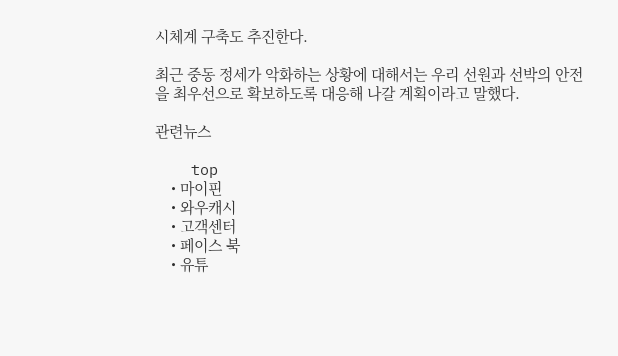시체계 구축도 추진한다.

최근 중동 정세가 악화하는 상황에 대해서는 우리 선원과 선박의 안전을 최우선으로 확보하도록 대응해 나갈 계획이라고 말했다.

관련뉴스

    top
    • 마이핀
    • 와우캐시
    • 고객센터
    • 페이스 북
    • 유튜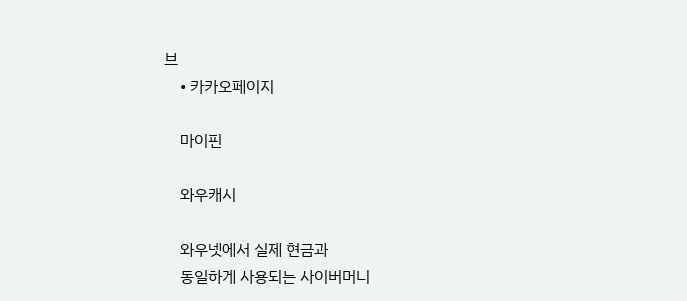브
    • 카카오페이지

    마이핀

    와우캐시

    와우넷에서 실제 현금과
    동일하게 사용되는 사이버머니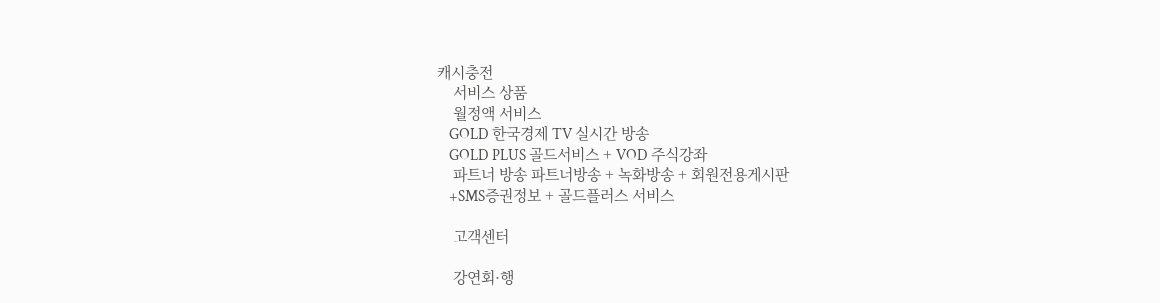캐시충전
    서비스 상품
    월정액 서비스
    GOLD 한국경제 TV 실시간 방송
    GOLD PLUS 골드서비스 + VOD 주식강좌
    파트너 방송 파트너방송 + 녹화방송 + 회원전용게시판
    +SMS증권정보 + 골드플러스 서비스

    고객센터

    강연회·행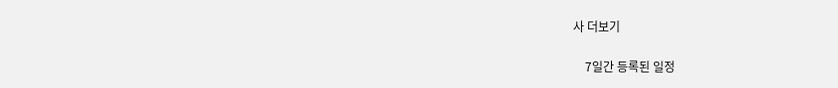사 더보기

    7일간 등록된 일정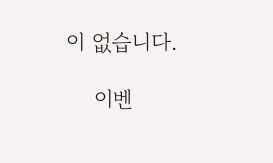이 없습니다.

    이벤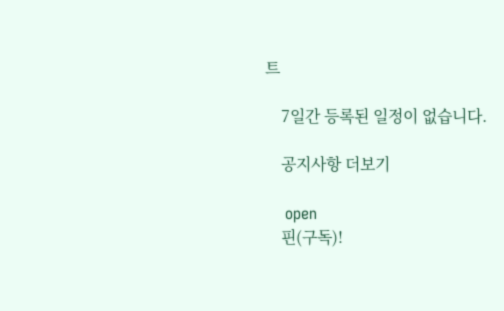트

    7일간 등록된 일정이 없습니다.

    공지사항 더보기

    open
    핀(구독)!